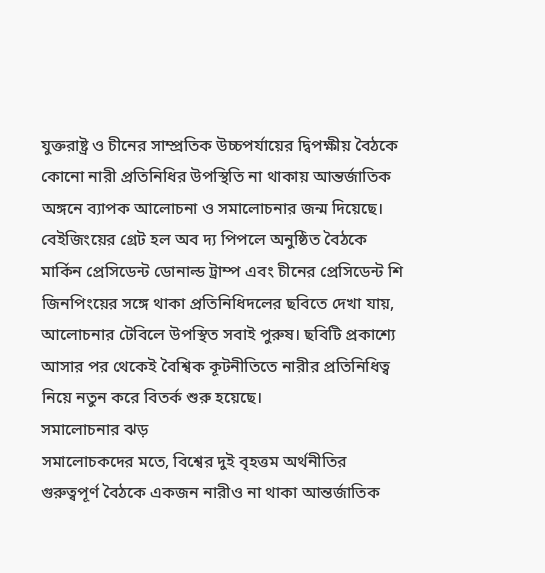যুক্তরাষ্ট্র ও চীনের সাম্প্রতিক উচ্চপর্যায়ের দ্বিপক্ষীয় বৈঠকে কোনো নারী প্রতিনিধির উপস্থিতি না থাকায় আন্তর্জাতিক অঙ্গনে ব্যাপক আলোচনা ও সমালোচনার জন্ম দিয়েছে। বেইজিংয়ের গ্রেট হল অব দ্য পিপলে অনুষ্ঠিত বৈঠকে মার্কিন প্রেসিডেন্ট ডোনাল্ড ট্রাম্প এবং চীনের প্রেসিডেন্ট শি জিনপিংয়ের সঙ্গে থাকা প্রতিনিধিদলের ছবিতে দেখা যায়, আলোচনার টেবিলে উপস্থিত সবাই পুরুষ। ছবিটি প্রকাশ্যে আসার পর থেকেই বৈশ্বিক কূটনীতিতে নারীর প্রতিনিধিত্ব নিয়ে নতুন করে বিতর্ক শুরু হয়েছে।
সমালোচনার ঝড়
সমালোচকদের মতে, বিশ্বের দুই বৃহত্তম অর্থনীতির গুরুত্বপূর্ণ বৈঠকে একজন নারীও না থাকা আন্তর্জাতিক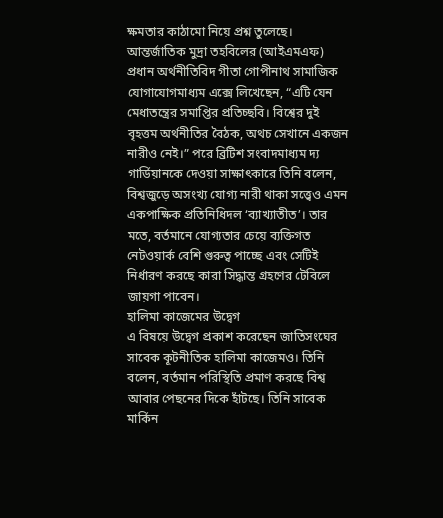ক্ষমতার কাঠামো নিয়ে প্রশ্ন তুলেছে। আন্তর্জাতিক মুদ্রা তহবিলের (আইএমএফ) প্রধান অর্থনীতিবিদ গীতা গোপীনাথ সামাজিক যোগাযোগমাধ্যম এক্সে লিখেছেন, “এটি যেন মেধাতন্ত্রের সমাপ্তির প্রতিচ্ছবি। বিশ্বের দুই বৃহত্তম অর্থনীতির বৈঠক, অথচ সেখানে একজন নারীও নেই।” পরে ব্রিটিশ সংবাদমাধ্যম দ্য গার্ডিয়ানকে দেওয়া সাক্ষাৎকারে তিনি বলেন, বিশ্বজুড়ে অসংখ্য যোগ্য নারী থাকা সত্ত্বেও এমন একপাক্ষিক প্রতিনিধিদল ‘ব্যাখ্যাতীত’। তার মতে, বর্তমানে যোগ্যতার চেয়ে ব্যক্তিগত নেটওয়ার্ক বেশি গুরুত্ব পাচ্ছে এবং সেটিই নির্ধারণ করছে কারা সিদ্ধান্ত গ্রহণের টেবিলে জায়গা পাবেন।
হালিমা কাজেমের উদ্বেগ
এ বিষয়ে উদ্বেগ প্রকাশ করেছেন জাতিসংঘের সাবেক কূটনীতিক হালিমা কাজেমও। তিনি বলেন, বর্তমান পরিস্থিতি প্রমাণ করছে বিশ্ব আবার পেছনের দিকে হাঁটছে। তিনি সাবেক মার্কিন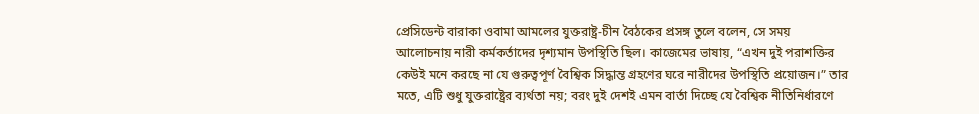প্রেসিডেন্ট বারাকা ওবামা আমলের যুক্তরাষ্ট্র-চীন বৈঠকের প্রসঙ্গ তুলে বলেন, সে সময় আলোচনায় নারী কর্মকর্তাদের দৃশ্যমান উপস্থিতি ছিল। কাজেমের ভাষায়, “এখন দুই পরাশক্তির কেউই মনে করছে না যে গুরুত্বপূর্ণ বৈশ্বিক সিদ্ধান্ত গ্রহণের ঘরে নারীদের উপস্থিতি প্রয়োজন।” তার মতে, এটি শুধু যুক্তরাষ্ট্রের ব্যর্থতা নয়; বরং দুই দেশই এমন বার্তা দিচ্ছে যে বৈশ্বিক নীতিনির্ধারণে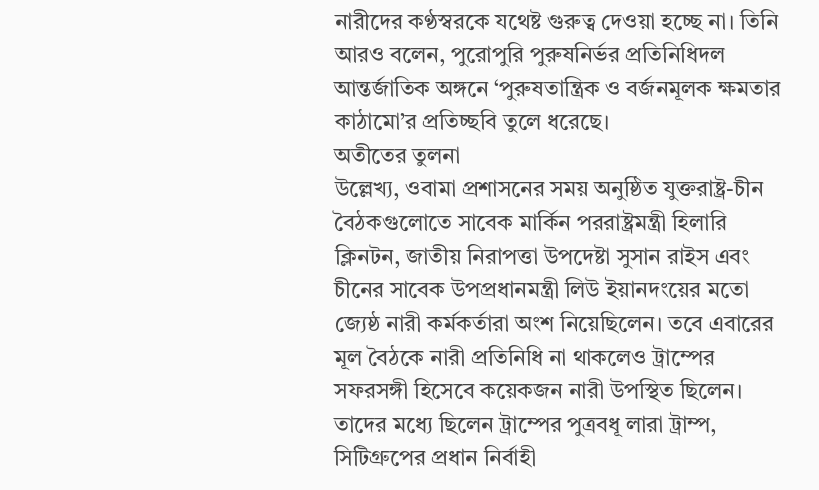নারীদের কণ্ঠস্বরকে যথেষ্ট গুরুত্ব দেওয়া হচ্ছে না। তিনি আরও বলেন, পুরোপুরি পুরুষনির্ভর প্রতিনিধিদল আন্তর্জাতিক অঙ্গনে ‘পুরুষতান্ত্রিক ও বর্জনমূলক ক্ষমতার কাঠামো’র প্রতিচ্ছবি তুলে ধরেছে।
অতীতের তুলনা
উল্লেখ্য, ওবামা প্রশাসনের সময় অনুষ্ঠিত যুক্তরাষ্ট্র-চীন বৈঠকগুলোতে সাবেক মার্কিন পররাষ্ট্রমন্ত্রী হিলারি ক্লিনটন, জাতীয় নিরাপত্তা উপদেষ্টা সুসান রাইস এবং চীনের সাবেক উপপ্রধানমন্ত্রী লিউ ইয়ানদংয়ের মতো জ্যেষ্ঠ নারী কর্মকর্তারা অংশ নিয়েছিলেন। তবে এবারের মূল বৈঠকে নারী প্রতিনিধি না থাকলেও ট্রাম্পের সফরসঙ্গী হিসেবে কয়েকজন নারী উপস্থিত ছিলেন। তাদের মধ্যে ছিলেন ট্রাম্পের পুত্রবধূ লারা ট্রাম্প, সিটিগ্রুপের প্রধান নির্বাহী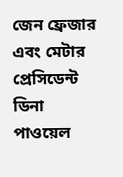জেন ফ্রেজার এবং মেটার প্রেসিডেন্ট ডিনা পাওয়েল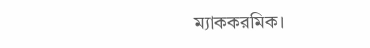ম্যাককরমিক।